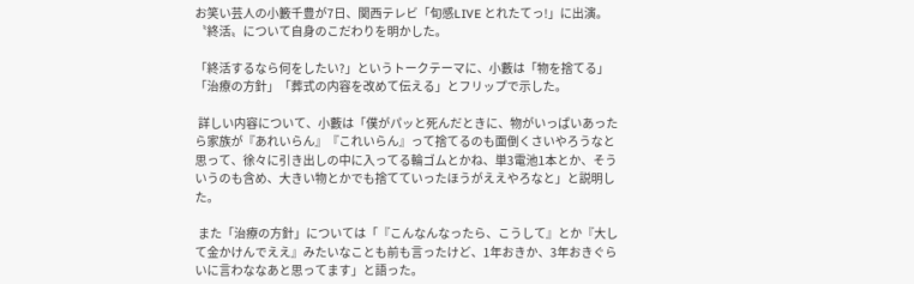お笑い芸人の小籔千豊が7日、関西テレビ「旬感LIVE とれたてっ!」に出演。〝終活〟について自身のこだわりを明かした。

「終活するなら何をしたい?」というトークテーマに、小藪は「物を捨てる」「治療の方針」「葬式の内容を改めて伝える」とフリップで示した。

 詳しい内容について、小藪は「僕がパッと死んだときに、物がいっぱいあったら家族が『あれいらん』『これいらん』って捨てるのも面倒くさいやろうなと思って、徐々に引き出しの中に入ってる輪ゴムとかね、単3電池1本とか、そういうのも含め、大きい物とかでも捨てていったほうがええやろなと」と説明した。

 また「治療の方針」については「『こんなんなったら、こうして』とか『大して金かけんでええ』みたいなことも前も言ったけど、1年おきか、3年おきぐらいに言わななあと思ってます」と語った。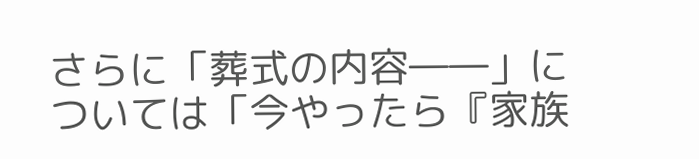さらに「葬式の内容――」については「今やったら『家族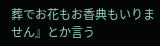葬でお花もお香典もいりません』とか言う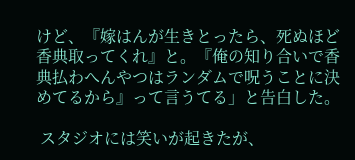けど、『嫁はんが生きとったら、死ぬほど香典取ってくれ』と。『俺の知り合いで香典払わへんやつはランダムで呪うことに決めてるから』って言うてる」と告白した。

 スタジオには笑いが起きたが、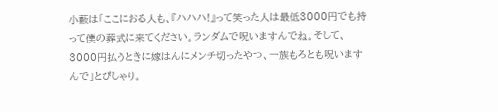小藪は「ここにおる人も、『ハハハ!』って笑った人は最低3000円でも持って僕の葬式に来てください。ランダムで呪いますんでね。そして、3000円払うときに嫁はんにメンチ切ったやつ、一族もろとも呪いますんで」とぴしゃり。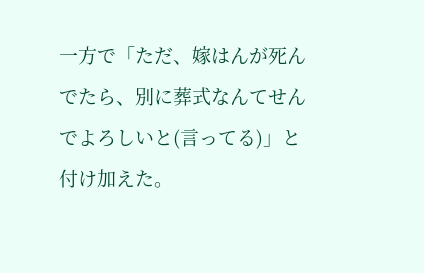一方で「ただ、嫁はんが死んでたら、別に葬式なんてせんでよろしいと(言ってる)」と付け加えた。